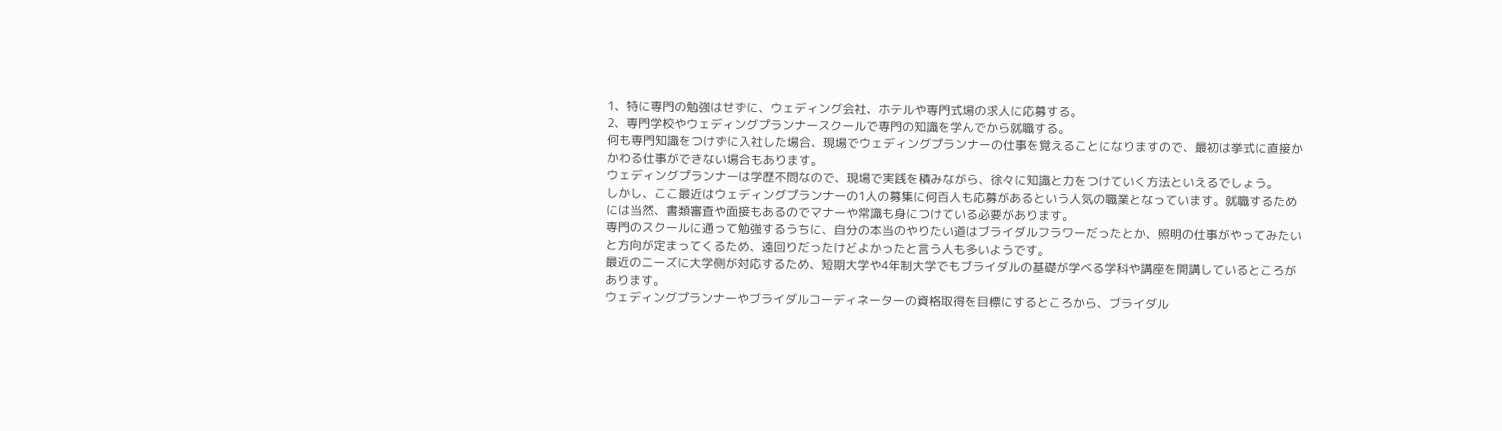1、特に専門の勉強はせずに、ウェディング会社、ホテルや専門式場の求人に応募する。
2、専門学校やウェディングプランナースクールで専門の知識を学んでから就職する。
何も専門知識をつけずに入社した場合、現場でウェディングプランナーの仕事を覚えることになりますので、最初は挙式に直接かかわる仕事ができない場合もあります。
ウェディングプランナーは学歴不問なので、現場で実践を積みながら、徐々に知識と力をつけていく方法といえるでしょう。
しかし、ここ最近はウェディングプランナーの1人の募集に何百人も応募があるという人気の職業となっています。就職するためには当然、書類審査や面接もあるのでマナーや常識も身につけている必要があります。
専門のスクールに通って勉強するうちに、自分の本当のやりたい道はブライダルフラワーだったとか、照明の仕事がやってみたいと方向が定まってくるため、遠回りだったけどよかったと言う人も多いようです。
最近のニーズに大学側が対応するため、短期大学や4年制大学でもブライダルの基礎が学べる学科や講座を開講しているところがあります。
ウェディングプランナーやブライダルコーディネーターの資格取得を目標にするところから、ブライダル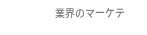業界のマーケテ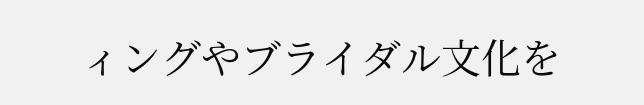ィングやブライダル文化を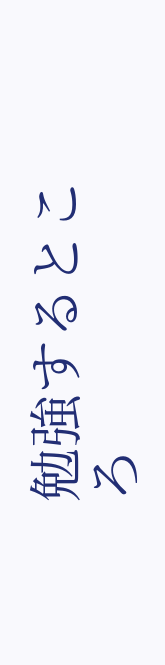勉強するところ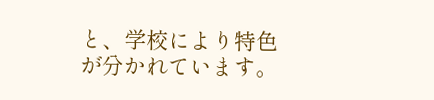と、学校により特色が分かれています。